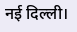नई दिल्ली।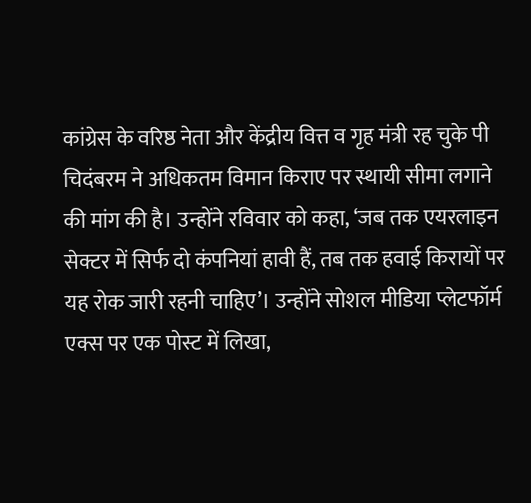कांग्रेस के वरिष्ठ नेता और केंद्रीय वित्त व गृह मंत्री रह चुके पी चिदंबरम ने अधिकतम विमान किराए पर स्थायी सीमा लगाने की मांग की है। उन्होंने रविवार को कहा, ‘जब तक एयरलाइन सेक्टर में सिर्फ दो कंपनियां हावी हैं, तब तक हवाई किरायों पर यह रोक जारी रहनी चाहिए’। उन्होंने सोशल मीडिया प्लेटफॉर्म एक्स पर एक पोस्ट में लिखा,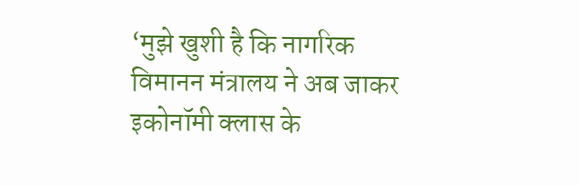‘मुझे खुशी है कि नागरिक विमानन मंत्रालय ने अब जाकर इकोनॉमी क्लास के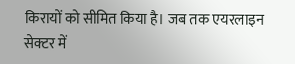किरायों को सीमित किया है। जब तक एयरलाइन सेक्टर में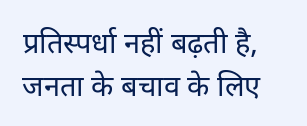प्रतिस्पर्धा नहीं बढ़ती है, जनता के बचाव के लिए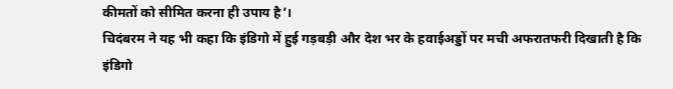कीमतों को सीमित करना ही उपाय है’।
चिदंबरम ने यह भी कहा कि इंडिगो में हुई गड़बड़ी और देश भर के हवाईअड्डों पर मची अफरातफरी दिखाती है कि इंडिगो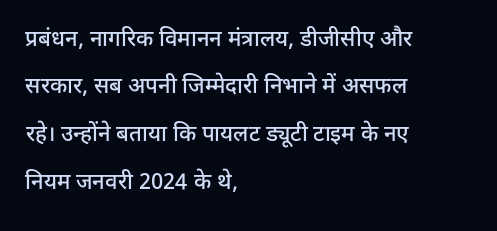प्रबंधन, नागरिक विमानन मंत्रालय, डीजीसीए और सरकार, सब अपनी जिम्मेदारी निभाने में असफल रहे। उन्होंने बताया कि पायलट ड्यूटी टाइम के नए नियम जनवरी 2024 के थे,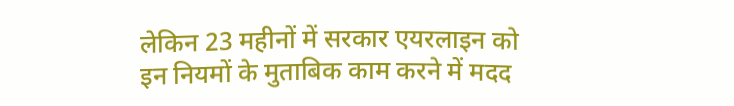लेकिन 23 महीनों में सरकार एयरलाइन को इन नियमों के मुताबिक काम करने में मदद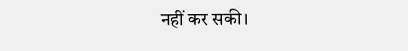नहीं कर सकी।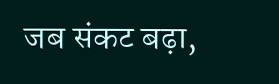जब संकट बढ़ा,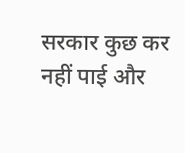सरकार कुछ कर नहीं पाई और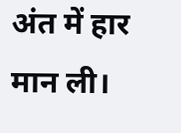अंत में हार मान ली।